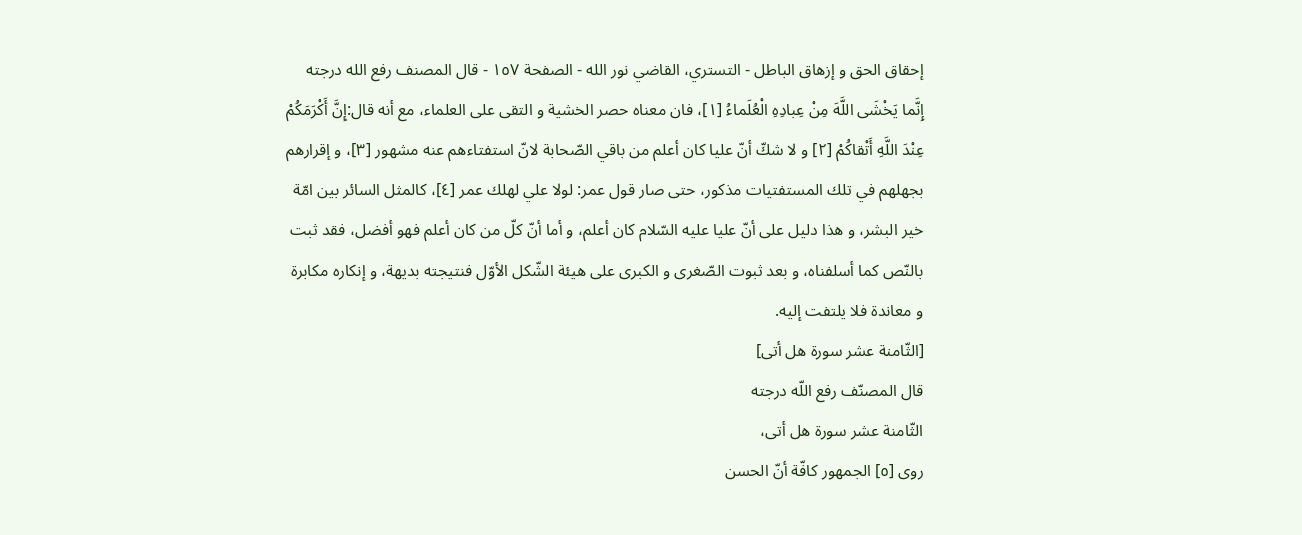إحقاق الحق و إزهاق الباطل - التستري، القاضي نور الله - الصفحة ١٥٧ - قال المصنف رفع الله درجته
إِنَّما يَخْشَى اللَّهَ مِنْ عِبادِهِ الْعُلَماءُ [١]، فان معناه حصر الخشية و التقى على العلماء، مع أنه قال:إِنَّ أَكْرَمَكُمْ عِنْدَ اللَّهِ أَتْقاكُمْ [٢] و لا شكّ أنّ عليا كان أعلم من باقي الصّحابة لانّ استفتاءهم عنه مشهور [٣]، و إقرارهم بجهلهم في تلك المستفتيات مذكور، حتى صار قول عمر: لولا علي لهلك عمر [٤]، كالمثل السائر بين امّة خير البشر، و هذا دليل على أنّ عليا عليه السّلام كان أعلم، و أما أنّ كلّ من كان أعلم فهو أفضل، فقد ثبت بالنّص كما أسلفناه، و بعد ثبوت الصّغرى و الكبرى على هيئة الشّكل الأوّل فنتيجته بديهة، و إنكاره مكابرة و معاندة فلا يلتفت إليه.
[الثّامنة عشر سورة هل أتى]
قال المصنّف رفع اللّه درجته
الثّامنة عشر سورة هل أتى،
روى [٥] الجمهور كافّة أنّ الحسن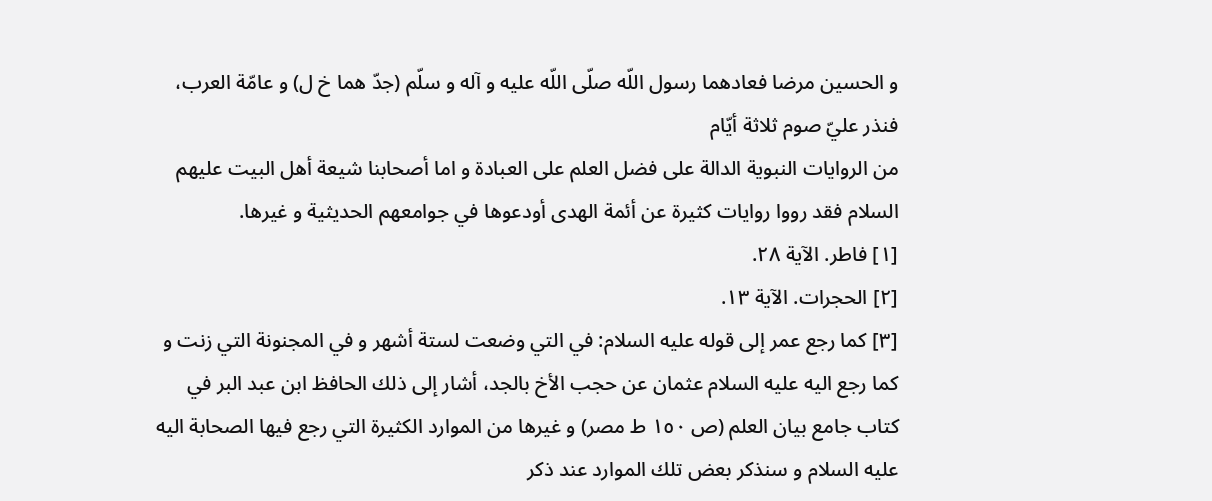و الحسين مرضا فعادهما رسول اللّه صلّى اللّه عليه و آله و سلّم (جدّ هما خ ل) و عامّة العرب، فنذر عليّ صوم ثلاثة أيّام
من الروايات النبوية الدالة على فضل العلم على العبادة و اما أصحابنا شيعة أهل البيت عليهم السلام فقد رووا روايات كثيرة عن أئمة الهدى أودعوها في جوامعهم الحديثية و غيرها.
[١] فاطر. الآية ٢٨.
[٢] الحجرات. الآية ١٣.
[٣] كما رجع عمر إلى قوله عليه السلام: في التي وضعت لستة أشهر و في المجنونة التي زنت و كما رجع اليه عليه السلام عثمان عن حجب الأخ بالجد، أشار إلى ذلك الحافظ ابن عبد البر في كتاب جامع بيان العلم (ص ١٥٠ ط مصر) و غيرها من الموارد الكثيرة التي رجع فيها الصحابة اليه عليه السلام و سنذكر بعض تلك الموارد عند ذكر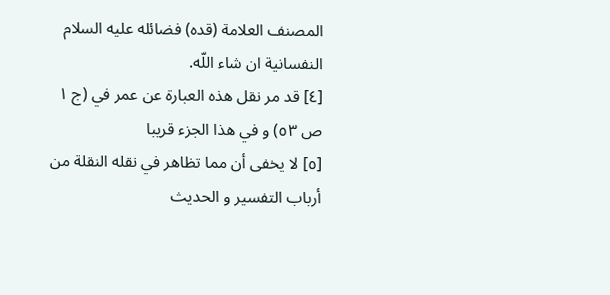المصنف العلامة (قده) فضائله عليه السلام النفسانية ان شاء اللّه.
[٤] قد مر نقل هذه العبارة عن عمر في (ج ١ ص ٥٣) و في هذا الجزء قريبا
[٥] لا يخفى أن مما تظاهر في نقله النقلة من أرباب التفسير و الحديث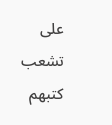على تشعب كتبهم